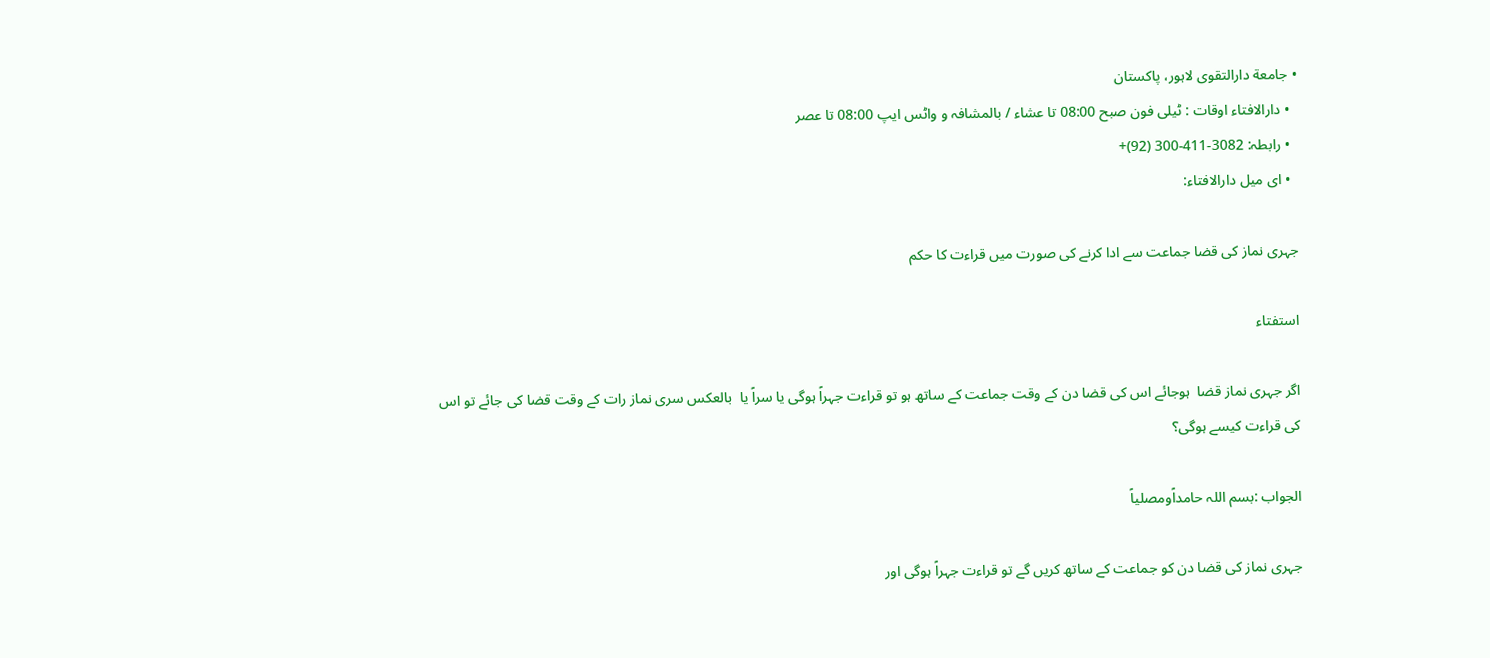• جامعة دارالتقوی لاہور، پاکستان
  • دارالافتاء اوقات : ٹیلی فون صبح 08:00 تا عشاء / بالمشافہ و واٹس ایپ 08:00 تا عصر
  • رابطہ: 3082-411-300 (92)+
  • ای میل دارالافتاء:

جہری نماز کی قضا جماعت سے ادا کرنے کی صورت میں قراءت کا حکم

استفتاء

اگر جہری نماز قضا  ہوجائے اس کی قضا دن کے وقت جماعت کے ساتھ ہو تو قراءت جہراً ہوگی یا سراً یا  بالعکس سری نماز رات کے وقت قضا کی جائے تو اس کی قراءت کیسے ہوگی؟

الجواب :بسم اللہ حامداًومصلیاً

جہری نماز کی قضا دن کو جماعت کے ساتھ کریں گے تو قراءت جہراً ہوگی اور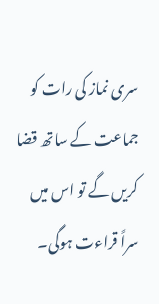سری نماز کی رات کو جماعت کے ساتھ قضا کریں گے تو اس میں سراً قراءت ہوگی۔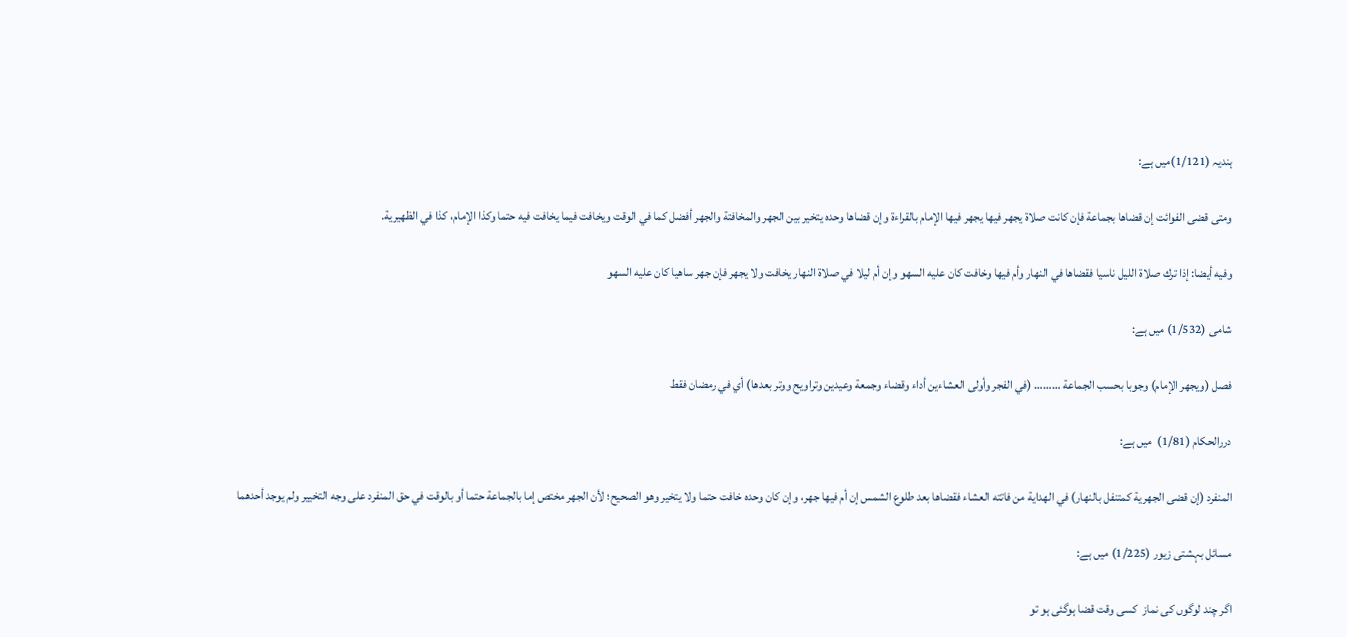ہندیہ (1/121)میں ہے:

ومتى ‌قضى ‌الفوائت إن قضاها بجماعة فإن كانت صلاة يجهر فيها يجهر فيها الإمام بالقراءة وإن قضاها وحده يتخير بين الجهر والمخافتة والجهر أفضل كما في الوقت ويخافت فيما يخافت فيه حتما وكذا الإمام، كذا في الظهيرية.

وفيه أيضا: إذا ترك صلاة الليل ناسيا فقضاها في النهار وأم فيها وخافت كان عليه السهو ‌وإن ‌أم ‌ليلا في صلاة النهار يخافت ولا يجهر فإن جهر ساهيا كان عليه السهو

شامی (1/532) میں ہے:

فصل (ويجهر ‌الإمام) وجوبا بحسب الجماعة ……… (في الفجر وأولى العشاءين أداء وقضاء وجمعة وعيدين وتراويح ووتر بعدها) أي في رمضان فقط

دررالحکام (1/81)  میں ہے:

المنفرد (إن ‌قضى الجهرية كمتنفل بالنهار) في الهداية من فاتته العشاء فقضاها بعد طلوع الشمس إن أم فيها جهر، وإن كان وحده خافت حتما ولا يتخير وهو الصحيح؛ لأن الجهر مختص إما بالجماعة حتما أو بالوقت في حق المنفرد على وجه التخيير ولم يوجد أحدهما

مسائل بہشتی زیور (1/225) میں ہے:

اگر چند لوگوں کی نماز  کسی وقت قضا ہوگئی ہو تو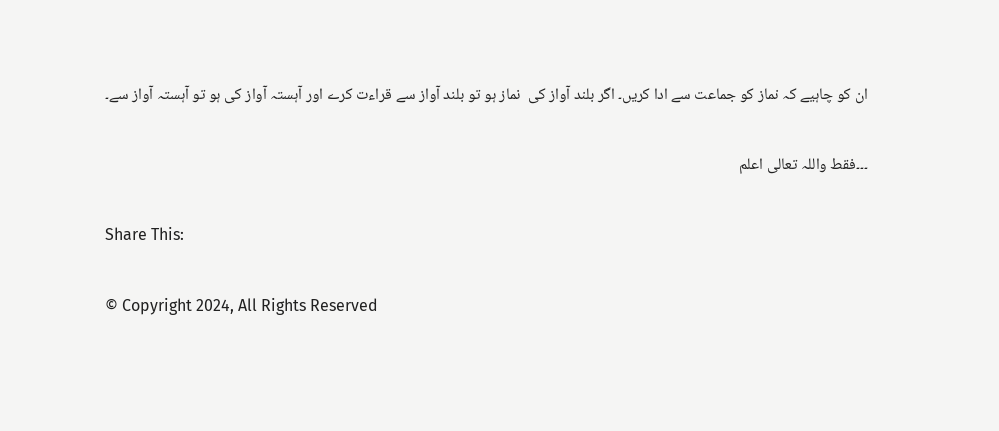ان کو چاہیے کہ نماز کو جماعت سے ادا کریں۔ اگر بلند آواز کی  نماز ہو تو بلند آواز سے قراءت کرے اور آہستہ آواز کی ہو تو آہستہ آواز سے۔

۔۔۔فقط واللہ تعالی اعلم

Share This:

© Copyright 2024, All Rights Reserved